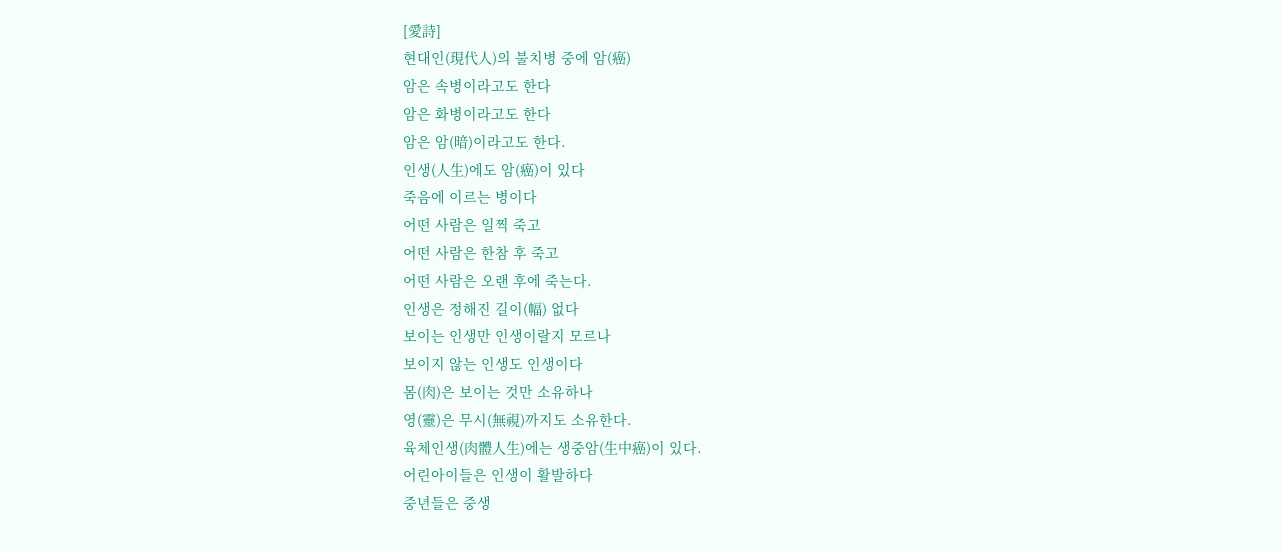[愛詩]
현대인(現代人)의 불치병 중에 암(癌)
암은 속병이라고도 한다
암은 화병이라고도 한다
암은 암(暗)이라고도 한다.
인생(人生)에도 암(癌)이 있다
죽음에 이르는 병이다
어떤 사람은 일찍 죽고
어떤 사람은 한참 후 죽고
어떤 사람은 오랜 후에 죽는다.
인생은 정해진 길이(幅) 없다
보이는 인생만 인생이랄지 모르나
보이지 않는 인생도 인생이다
몸(肉)은 보이는 것만 소유하나
영(靈)은 무시(無視)까지도 소유한다.
육체인생(肉體人生)에는 생중암(生中癌)이 있다.
어린아이들은 인생이 활발하다
중년들은 중생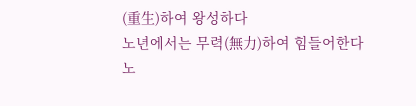(重生)하여 왕성하다
노년에서는 무력(無力)하여 힘들어한다
노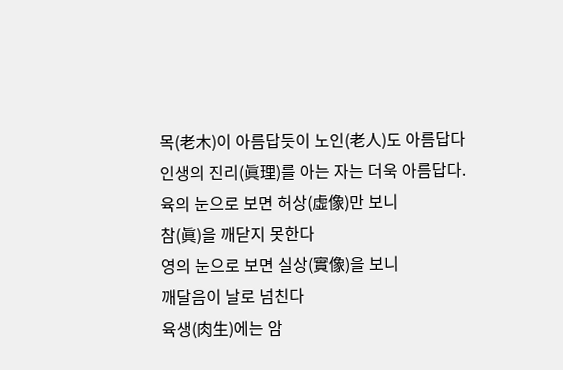목(老木)이 아름답듯이 노인(老人)도 아름답다
인생의 진리(眞理)를 아는 자는 더욱 아름답다.
육의 눈으로 보면 허상(虛像)만 보니
참(眞)을 깨닫지 못한다
영의 눈으로 보면 실상(實像)을 보니
깨달음이 날로 넘친다
육생(肉生)에는 암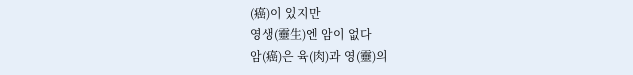(癌)이 있지만
영생(靈生)엔 암이 없다
암(癌)은 육(肉)과 영(靈)의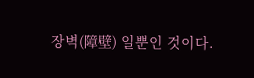장벽(障壁) 일뿐인 것이다.